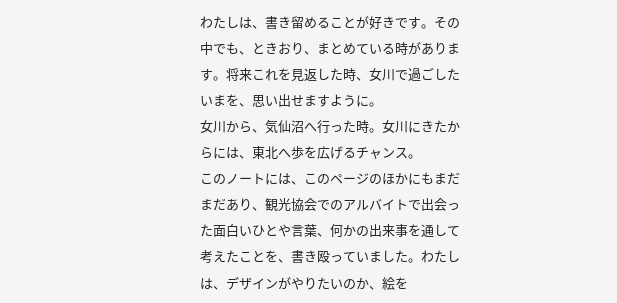わたしは、書き留めることが好きです。その中でも、ときおり、まとめている時があります。将来これを見返した時、女川で過ごしたいまを、思い出せますように。
女川から、気仙沼へ行った時。女川にきたからには、東北へ歩を広げるチャンス。
このノートには、このページのほかにもまだまだあり、観光協会でのアルバイトで出会った面白いひとや言葉、何かの出来事を通して考えたことを、書き殴っていました。わたしは、デザインがやりたいのか、絵を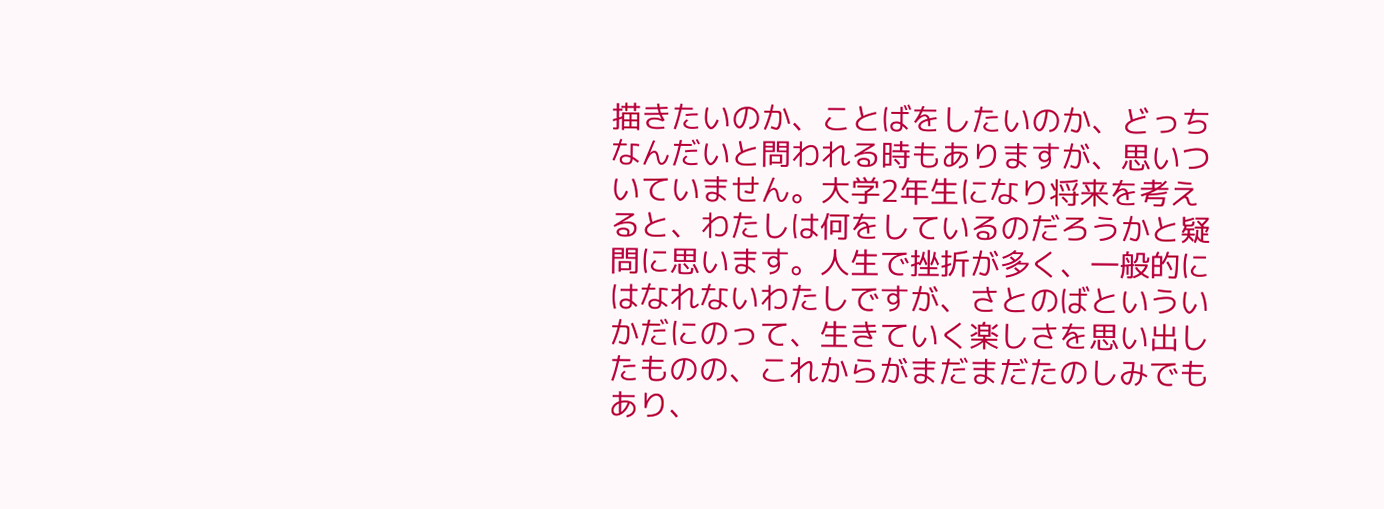描きたいのか、ことばをしたいのか、どっちなんだいと問われる時もありますが、思いついていません。大学2年生になり将来を考えると、わたしは何をしているのだろうかと疑問に思います。人生で挫折が多く、一般的にはなれないわたしですが、さとのばといういかだにのって、生きていく楽しさを思い出したものの、これからがまだまだたのしみでもあり、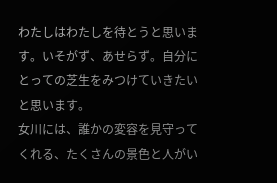わたしはわたしを待とうと思います。いそがず、あせらず。自分にとっての芝生をみつけていきたいと思います。
女川には、誰かの変容を見守ってくれる、たくさんの景色と人がい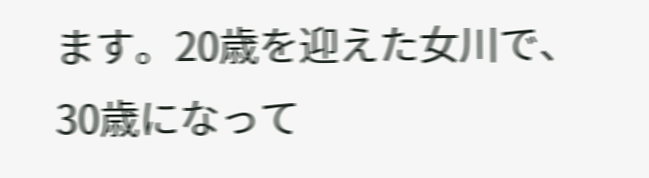ます。20歳を迎えた女川で、30歳になって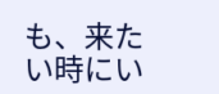も、来たい時にい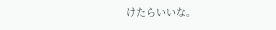けたらいいな。